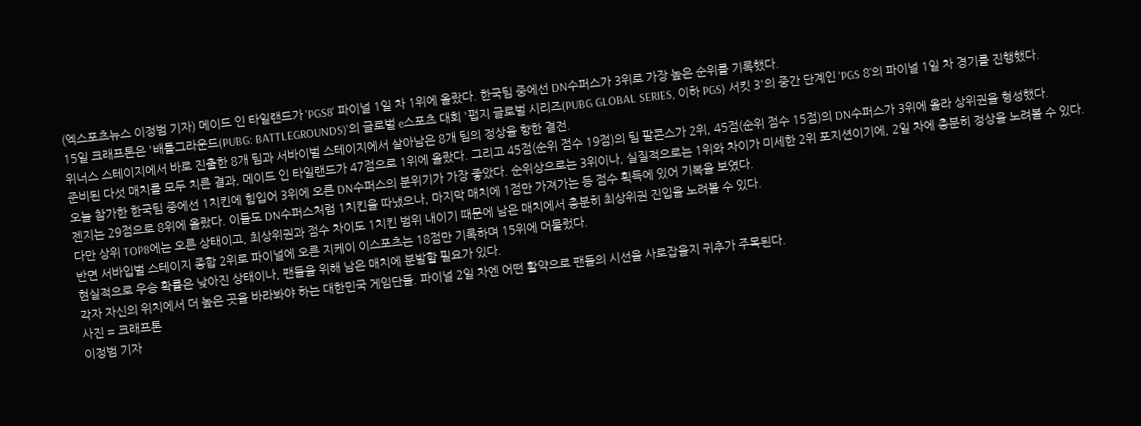(엑스포츠뉴스 이정범 기자) 메이드 인 타일랜드가 'PGS8' 파이널 1일 차 1위에 올랐다. 한국팀 중에선 DN수퍼스가 3위로 가장 높은 순위를 기록했다.
15일 크래프톤은 '배틀그라운드(PUBG: BATTLEGROUNDS)'의 글로벌 e스포츠 대회 '펍지 글로벌 시리즈(PUBG GLOBAL SERIES, 이하 PGS) 서킷 3'의 중간 단계인 'PGS 8’의 파이널 1일 차 경기를 진행했다.
위너스 스테이지에서 바로 진출한 8개 팀과 서바이벌 스테이지에서 살아남은 8개 팀의 정상을 향한 결전.
준비된 다섯 매치를 모두 치른 결과, 메이드 인 타일랜드가 47점으로 1위에 올랐다. 그리고 45점(순위 점수 19점)의 팀 팔콘스가 2위, 45점(순위 점수 15점)의 DN수퍼스가 3위에 올라 상위권을 형성했다.
오늘 참가한 한국팀 중에선 1치킨에 힘입어 3위에 오른 DN수퍼스의 분위기가 가장 좋았다. 순위상으로는 3위이나, 실질적으로는 1위와 차이가 미세한 2위 포지션이기에, 2일 차에 충분히 정상을 노려볼 수 있다.
젠지는 29점으로 8위에 올랐다. 이들도 DN수퍼스처럼 1치킨을 따냈으나, 마지막 매치에 1점만 가져가는 등 점수 획득에 있어 기복을 보였다.
다만 상위 TOP8에는 오른 상태이고, 최상위권과 점수 차이도 1치킨 범위 내이기 때문에 남은 매치에서 충분히 최상위권 진입을 노려볼 수 있다.
반면 서바입벌 스테이지 종합 2위로 파이널에 오른 지케이 이스포츠는 18점만 기록하며 15위에 머물렀다.
현실적으로 우승 확률은 낮아진 상태이나, 팬들을 위해 남은 매치에 분발할 필요가 있다.
각자 자신의 위치에서 더 높은 곳을 바라봐야 하는 대한민국 게임단들. 파이널 2일 차엔 어떤 활약으로 팬들의 시선을 사로잡을지 귀추가 주목된다.
사진 = 크래프톤
이정범 기자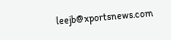leejb@xportsnews.com